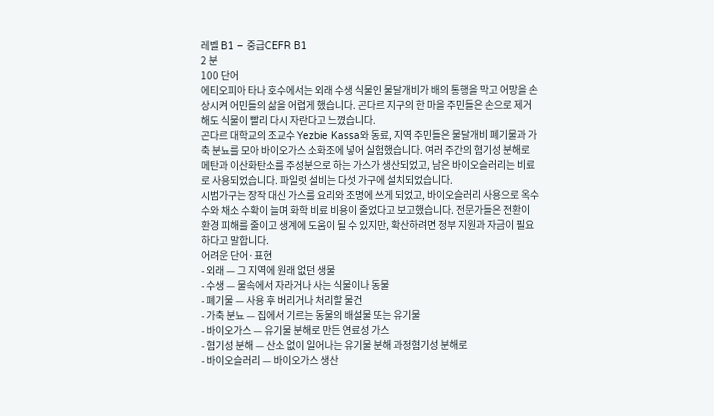레벨 B1 – 중급CEFR B1
2 분
100 단어
에티오피아 타나 호수에서는 외래 수생 식물인 물달개비가 배의 통행을 막고 어망을 손상시켜 어민들의 삶을 어렵게 했습니다. 곤다르 지구의 한 마을 주민들은 손으로 제거해도 식물이 빨리 다시 자란다고 느꼈습니다.
곤다르 대학교의 조교수 Yezbie Kassa와 동료, 지역 주민들은 물달개비 폐기물과 가축 분뇨를 모아 바이오가스 소화조에 넣어 실험했습니다. 여러 주간의 혐기성 분해로 메탄과 이산화탄소를 주성분으로 하는 가스가 생산되었고, 남은 바이오슬러리는 비료로 사용되었습니다. 파일럿 설비는 다섯 가구에 설치되었습니다.
시범가구는 장작 대신 가스를 요리와 조명에 쓰게 되었고, 바이오슬러리 사용으로 옥수수와 채소 수확이 늘며 화학 비료 비용이 줄었다고 보고했습니다. 전문가들은 전환이 환경 피해를 줄이고 생계에 도움이 될 수 있지만, 확산하려면 정부 지원과 자금이 필요하다고 말합니다.
어려운 단어·표현
- 외래 — 그 지역에 원래 없던 생물
- 수생 — 물속에서 자라거나 사는 식물이나 동물
- 폐기물 — 사용 후 버리거나 처리할 물건
- 가축 분뇨 — 집에서 기르는 동물의 배설물 또는 유기물
- 바이오가스 — 유기물 분해로 만든 연료성 가스
- 혐기성 분해 — 산소 없이 일어나는 유기물 분해 과정혐기성 분해로
- 바이오슬러리 — 바이오가스 생산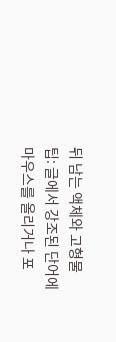뒤 남는 액체와 고형물
팁: 글에서 강조된 단어에 마우스를 올리거나 포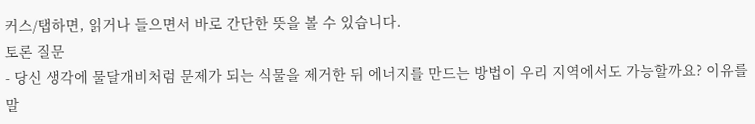커스/탭하면, 읽거나 들으면서 바로 간단한 뜻을 볼 수 있습니다.
토론 질문
- 당신 생각에 물달개비처럼 문제가 되는 식물을 제거한 뒤 에너지를 만드는 방법이 우리 지역에서도 가능할까요? 이유를 말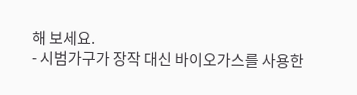해 보세요.
- 시범가구가 장작 대신 바이오가스를 사용한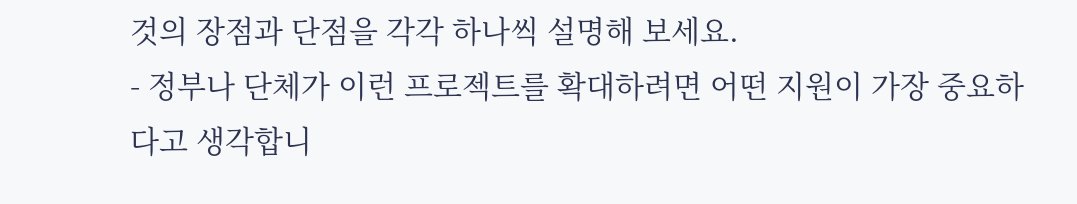것의 장점과 단점을 각각 하나씩 설명해 보세요.
- 정부나 단체가 이런 프로젝트를 확대하려면 어떤 지원이 가장 중요하다고 생각합니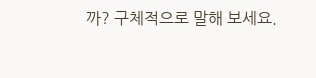까? 구체적으로 말해 보세요.